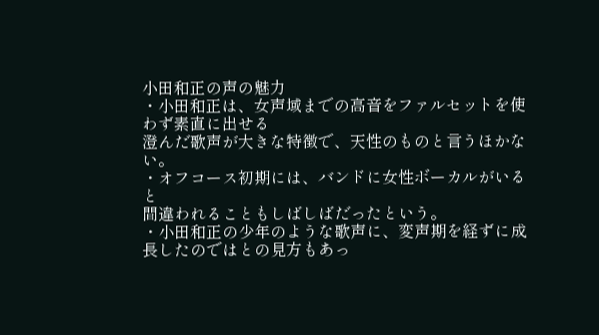小田和正の声の魅力
・小田和正は、女声域までの高音をファルセットを使わず素直に出せる
澄んだ歌声が大きな特徴で、天性のものと言うほかない。
・オフコース初期には、バンドに女性ボーカルがいると
間違われることもしばしばだったという。
・小田和正の少年のような歌声に、変声期を経ずに成長したのではとの見方もあっ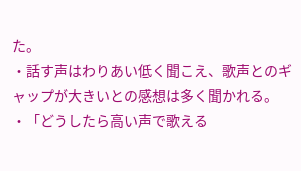た。
・話す声はわりあい低く聞こえ、歌声とのギャップが大きいとの感想は多く聞かれる。
・「どうしたら高い声で歌える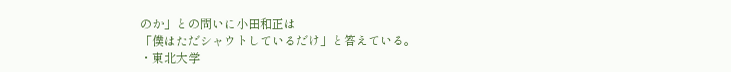のか」との問いに小田和正は
「僕はただシャウトしているだけ」と答えている。
・東北大学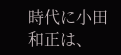時代に小田和正は、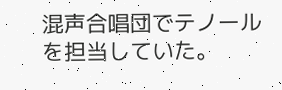混声合唱団でテノールを担当していた。